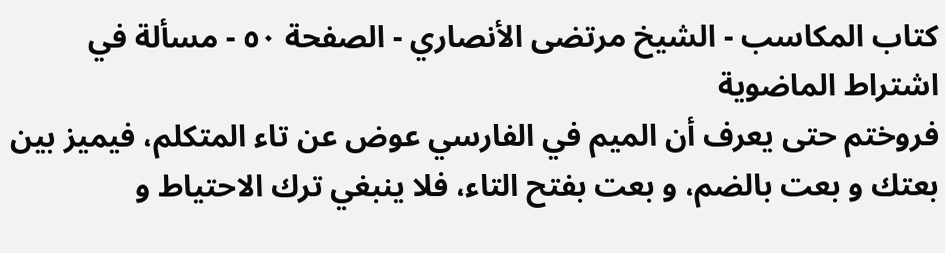كتاب المكاسب - الشيخ مرتضى الأنصاري - الصفحة ٥٠ - مسألة في اشتراط الماضوية
فروختم حتى يعرف أن الميم في الفارسي عوض عن تاء المتكلم، فيميز بين بعتك و بعت بالضم، و بعت بفتح التاء، فلا ينبغي ترك الاحتياط و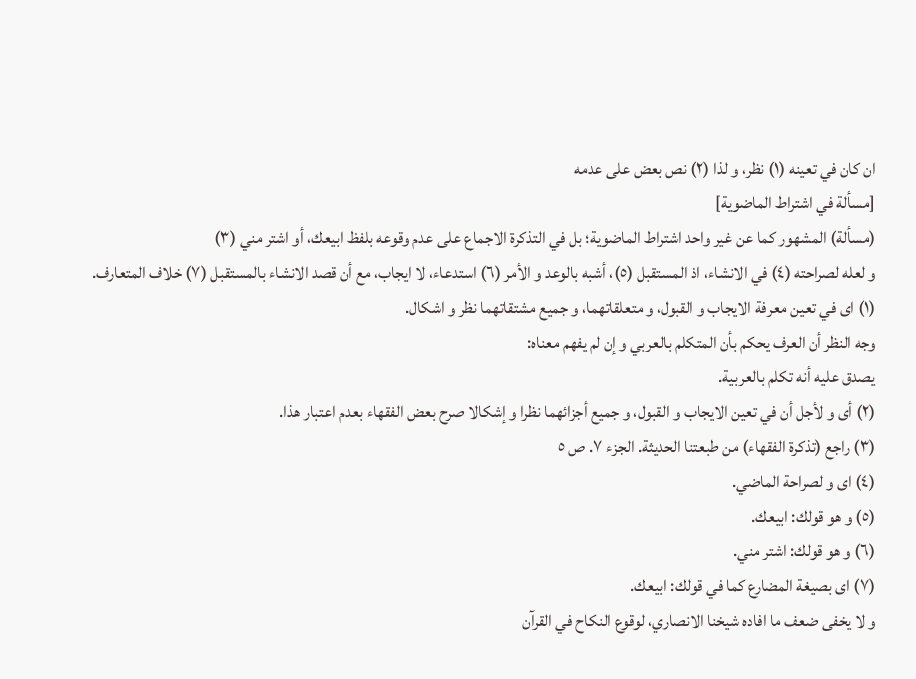ان كان في تعينه (١) نظر، و لذا (٢) نص بعض على عدمه
[مسألة في اشتراط الماضوية]
(مسألة) المشهور كما عن غير واحد اشتراط الماضوية؛ بل في التذكرة الاجماع على عدم وقوعه بلفظ ابيعك، أو اشتر مني (٣)
و لعله لصراحته (٤) في الانشاء، اذ المستقبل (٥)، أشبه بالوعد و الأمر (٦) استدعاء، لا ايجاب، مع أن قصد الانشاء بالمستقبل (٧) خلاف المتعارف.
(١) اى في تعين معرفة الايجاب و القبول، و متعلقاتهما، و جميع مشتقاتهما نظر و اشكال.
وجه النظر أن العرف يحكم بأن المتكلم بالعربي و إن لم يفهم معناه:
يصدق عليه أنه تكلم بالعربية.
(٢) أى و لأجل أن في تعين الايجاب و القبول، و جميع أجزائهما نظرا و إشكالا صرح بعض الفقهاء بعدم اعتبار هذا.
(٣) راجع (تذكرة الفقهاء) من طبعتنا الحديثة. الجزء ٧. ص ٥
(٤) اى و لصراحة الماضي.
(٥) و هو قولك: ابيعك.
(٦) و هو قولك: اشتر مني.
(٧) اى بصيغة المضارع كما في قولك: ابيعك.
و لا يخفى ضعف ما افاده شيخنا الانصاري، لوقوع النكاح في القرآن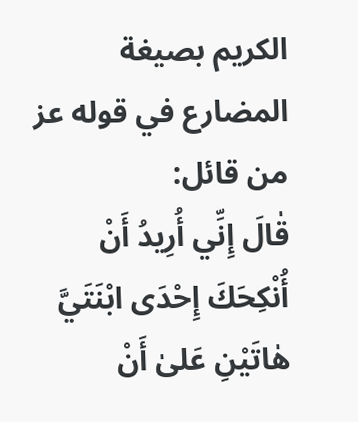الكريم بصيغة المضارع في قوله عز من قائل:
قٰالَ إِنِّي أُرِيدُ أَنْ أُنْكِحَكَ إِحْدَى ابْنَتَيَّ هٰاتَيْنِ عَلىٰ أَنْ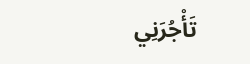تَأْجُرَنِي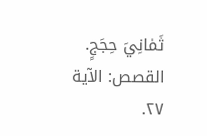ثَمٰانِيَ حِجَجٍ. القصص: الآية ٢٧.